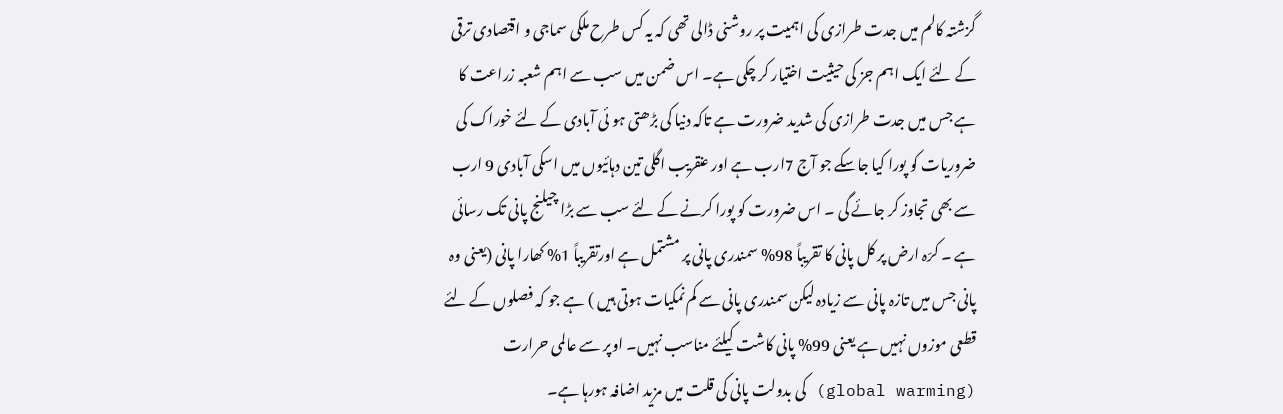گزشتہ کالم میں جدت طرازی کی اہمیت پر روشنی ڈالی تھی کہ یہ کس طرح ملکی سماجی و اقتصادی ترقی کے لئے ایک اہم جز کی حیثیت اختیار کر چکی ہے۔ اس ضمن میں سب سے اہم شعبہ زراعت کا ہے جس میں جدت طرازی کی شدید ضرورت ہے تاکہ دنیا کی بڑھتی ہو ئی آبادی کے لئے خوراک کی ضروریات کو پورا کیا جاسکے جو آج 7ارب ہے اور عنقریب اگلی تین دہائیوں میں اسکی آبادی 9 ارب سے بھی تجاوز کر جائے گی ۔ اس ضرورت کو پورا کرنے کے لئے سب سے بڑا چیلنج پانی تک رسائی ہے ۔ کرّہ ارض پر کل پانی کا تقریباً 98% سمندری پانی پر مشتمل ہے اورتقریباً 1% کھارا پانی (یعنی وہ پانی جس میں تازہ پانی سے زیادہ لیکن سمندری پانی سے کم نمکیات ہوتی ہیں ) ہے جو کہ فصلوں کے لئے قطعی موزوں نہیں ہے یعنی 99% پانی کاشت کیلئے مناسب نہیں۔ اوپر سے عالمی حرارت (global warming) کی بدولت پانی کی قلت میں مزید اضافہ ہورہا ہے۔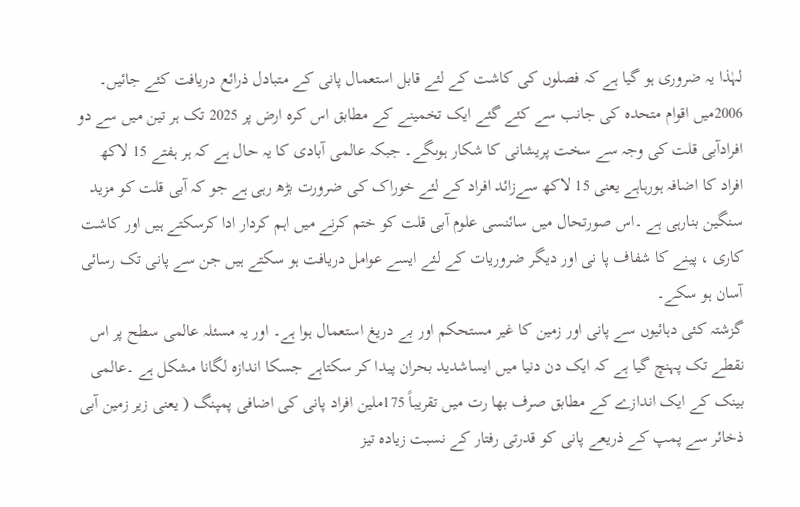لہٰذا یہ ضروری ہو گیا ہے کہ فصلوں کی کاشت کے لئے قابل استعمال پانی کے متبادل ذرائع دریافت کئے جائیں۔ 2006میں اقوام متحدہ کی جانب سے کئے گئے ایک تخمینے کے مطابق اس کرہ ارض پر 2025 تک ہر تین میں سے دو افرادآبی قلت کی وجہ سے سخت پریشانی کا شکار ہوںگے۔ جبکہ عالمی آبادی کا یہ حال ہے کہ ہر ہفتے 15 لاکھ افراد کا اضافہ ہورہاہے یعنی 15 لاکھ سےزائد افراد کے لئے خوراک کی ضرورت بڑھ رہی ہے جو کہ آبی قلت کو مزید سنگین بنارہی ہے ۔اس صورتحال میں سائنسی علوم آبی قلت کو ختم کرنے میں اہم کردار ادا کرسکتے ہیں اور کاشت کاری ، پینے کا شفاف پا نی اور دیگر ضروریات کے لئے ایسے عوامل دریافت ہو سکتے ہیں جن سے پانی تک رسائی آسان ہو سکے۔
گزشتہ کئی دہائیوں سے پانی اور زمین کا غیر مستحکم اور بے دریغ استعمال ہوا ہے۔ اور یہ مسئلہ عالمی سطح پر اس نقطے تک پہنچ گیا ہے کہ ایک دن دنیا میں ایساشدید بحران پیدا کر سکتاہے جسکا اندازہ لگانا مشکل ہے ۔عالمی بینک کے ایک اندازے کے مطابق صرف بھا رت میں تقریباً 175ملین افراد پانی کی اضافی پمپنگ ( یعنی زیر زمین آبی ذخائر سے پمپ کے ذریعے پانی کو قدرتی رفتار کے نسبت زیادہ تیز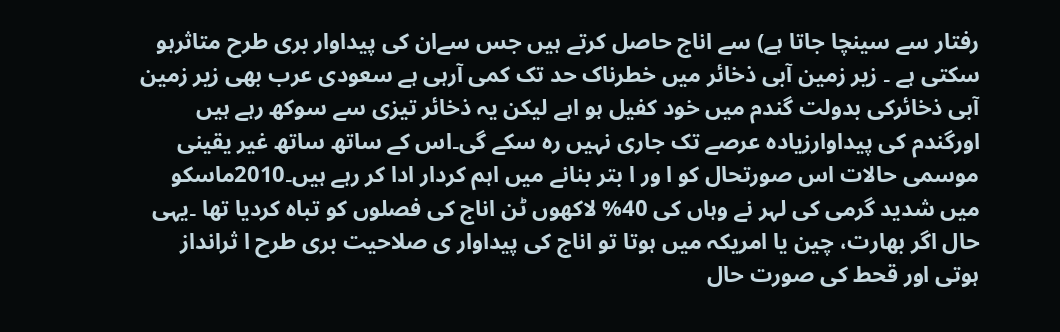رفتار سے سینچا جاتا ہے) سے اناج حاصل کرتے ہیں جس سےان کی پیداوار بری طرح متاثرہو سکتی ہے ۔ زیر زمین آبی ذخائر میں خطرناک حد تک کمی آرہی ہے سعودی عرب بھی زیر زمین آبی ذخائرکی بدولت گندم میں خود کفیل ہو اہے لیکن یہ ذخائر تیزی سے سوکھ رہے ہیں اورگندم کی پیداوارزیادہ عرصے تک جاری نہیں رہ سکے گی۔اس کے ساتھ ساتھ غیر یقینی موسمی حالات اس صورتحال کو ا ور ا بتر بنانے میں اہم کردار ادا کر رہے ہیں۔2010ماسکو میں شدید گرمی کی لہر نے وہاں کی 40% لاکھوں ٹن اناج کی فصلوں کو تباہ کردیا تھا ۔یہی حال اگر بھارت، چین یا امریکہ میں ہوتا تو اناج کی پیداوار ی صلاحیت بری طرح ا ثرانداز ہوتی اور قحط کی صورت حال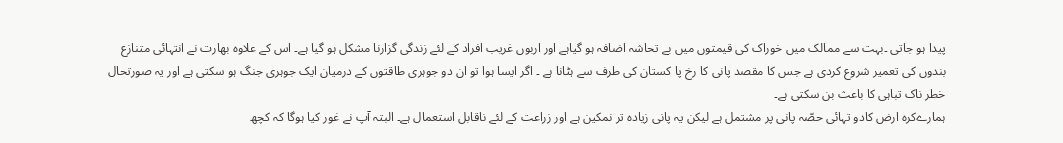پیدا ہو جاتی ۔بہت سے ممالک میں خوراک کی قیمتوں میں بے تحاشہ اضافہ ہو گیاہے اور اربوں غریب افراد کے لئے زندگی گزارنا مشکل ہو گیا ہے۔ اس کے علاوہ بھارت نے انتہائی متنازع بندوں کی تعمیر شروع کردی ہے جس کا مقصد پانی کا رخ پا کستان کی طرف سے ہٹانا ہے ۔ اگر ایسا ہوا تو ان دو جوہری طاقتوں کے درمیان ایک جوہری جنگ ہو سکتی ہے اور یہ صورتحال خطر ناک تباہی کا باعث بن سکتی ہے۔
ہمارےکرہ ارض کادو تہائی حصّہ پانی پر مشتمل ہے لیکن یہ پانی زیادہ تر نمکین ہے اور زراعت کے لئے ناقابل استعمال ہے۔ البتہ آپ نے غور کیا ہوگا کہ کچھ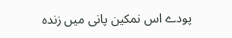پودے اس نمکین پانی میں زندہ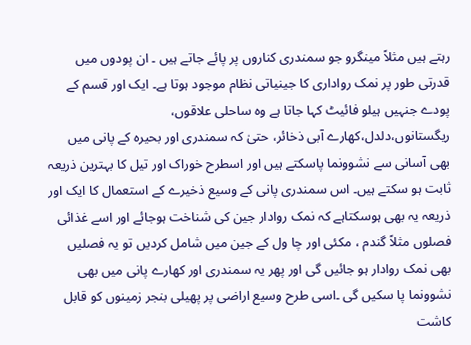رہتے ہیں مثلاً مینگرو جو سمندری کناروں پر پائے جاتے ہیں ۔ ان پودوں میں قدرتی طور پر نمک رواداری کا جینیاتی نظام موجود ہوتا ہے۔ ایک اور قسم کے پودے جنہیں ہیلو فائیٹ کہا جاتا ہے وہ ساحلی علاقوں، ریگستانوں،دلدل،کھارے آبی ذخائر، حتیٰ کہ سمندری اور بحیرہ کے پانی میں بھی آسانی سے نشوونما پاسکتے ہیں اور اسطرح خوراک اور تیل کا بہترین ذریعہ ثابت ہو سکتے ہیں۔ اس سمندری پانی کے وسیع ذخیرے کے استعمال کا ایک اور ذریعہ یہ بھی ہوسکتاہے کہ نمک روادار جین کی شناخت ہوجائے اور اسے غذائی فصلوں مثلاً گندم ، مکئی اور چا ول کے جین میں شامل کردیں تو یہ فصلیں بھی نمک روادار ہو جائیں گی اور پھر یہ سمندری اور کھارے پانی میں بھی نشوونما پا سکیں گی ۔اسی طرح وسیع اراضی پر پھیلی بنجر زمینوں کو قابل کاشت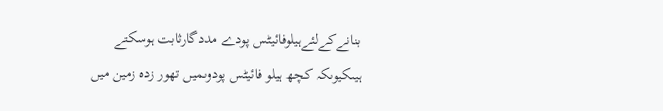بنانےکےلئےہیلوفائیٹس پودے مددگارثابت ہوسکتے ہیںکیوںکہ کچھ ہیلو فائیٹس پودوںمیں تھور زدہ زمین میں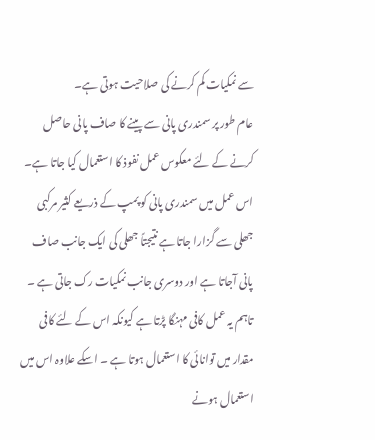سے نمکیات کم کرنے کی صلاحیت ہوتی ہے۔
عام طور پر سمندری پانی سے پینے کا صاف پانی حاصل کرنے کے لئے معکوس عمل نفوذ کا استعمال کیا جاتا ہے۔ اس عمل میں سمندری پانی کو پمپ کے ذریعے کثیر مرکبی جھلی سے گزارا جاتا ہے نتیجتاً جھلی کی ایک جانب صاف پانی آجاتا ہے اور دوسری جانب نمکیات رک جاتی ہے ۔ تاہم یہ عمل کافی مہنگا پڑتا ہے کیونکہ اس کے لئے کافی مقدار میں توانائی کا استعمال ہوتا ہے ۔ اسکے علاوہ اس میں استعمال ہونے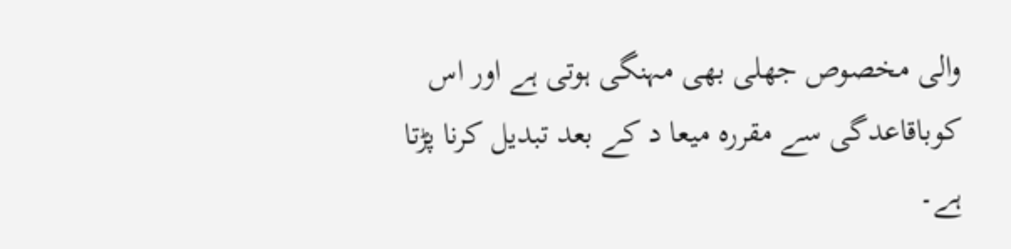والی مخصوص جھلی بھی مہنگی ہوتی ہے اور اس کوباقاعدگی سے مقررہ میعا د کے بعد تبدیل کرنا پڑتا ہے۔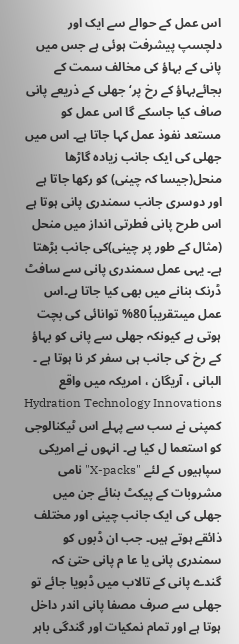اس عمل کے حوالے سے ایک اور دلچسپ پیشرفت ہوئی ہے جس میں پانی کے بہاؤ کی مخالف سمت کے بجائےبہاؤ کے رخ پر‘ جھلی کے ذریعے پانی صاف کیا جاسکے گا اس عمل کو مستعد نفوذ عمل کہا جاتا ہے۔ اس میں جھلی کی ایک جانب زیادہ گاڑھا منحل(جیسا کہ چینی) کو رکھا جاتا ہے اور دوسری جانب سمندری پانی ہوتا ہے اس طرح پانی فطرتی انداز میں منحل (مثال کے طور پر چینی)کی جانب بڑھتا ہے۔ یہی عمل سمندری پانی سے سافٹ ڈرنک بنانے میں بھی کیا جاتا ہے۔اس عمل میںتقریباً 80% توانائی کی بچت ہوتی ہے کیونکہ جھلی سے پانی کو بہاؤ کے رخ کی جانب ہی سفر کر نا ہوتا ہے ۔ البانی ، آریگان ، امریکہ میں واقع Hydration Technology Innovations کمپنی نے سب سے پہلے اس ٹیکنالوجی کو استعما ل کیا ہے۔ انہوں نے امریکی سپاہیوں کے لئے "X-packs" نامی مشروبات کے پیکٹ بنائے جن میں جھلی کی ایک جانب چینی اور مختلف ذائقے ہوتے ہیں۔ جب ان ڈبوں کو سمندری پانی یا عا م پانی حتیٰ کہ گندے پانی کے تالاب میں ڈبویا جائے تو جھلی سے صرف مصفا پانی اندر داخل ہوتا ہے اور تمام نمکیات اور گندگی باہر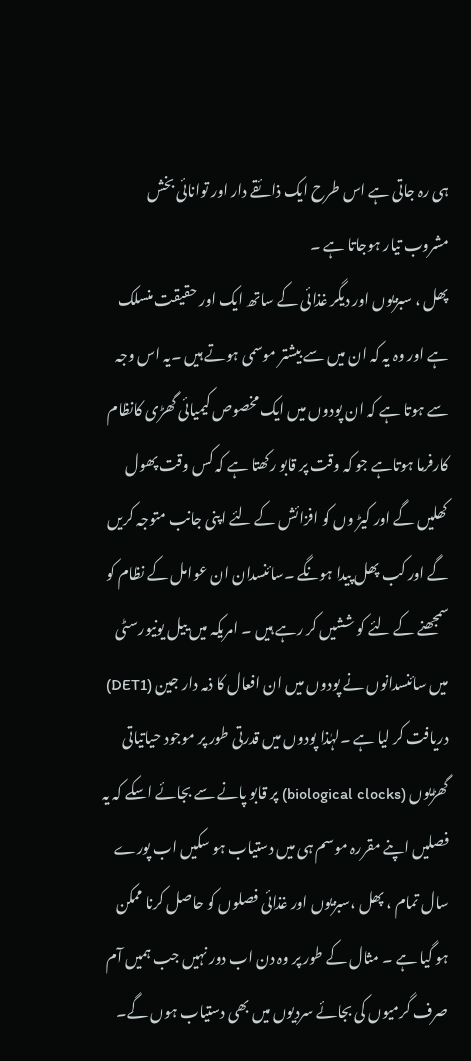ہی رہ جاتی ہے اس طرح ایک ذائقے دار اور توانائی بخش مشروب تیار ہوجاتا ہے ۔
پھل ، سبزیوں اور دیگر غذائی کے ساتھ ایک اور حقیقت منسلک ہے اور وہ یہ کہ ان میں سے بیشتر موسمی ہوتے ہیں ۔یہ اس وجہ سے ہوتا ہے کہ ان پودوں میں ایک مخصوص کیمیائی گھڑی کانظام کارفرما ہوتاہے جو کہ وقت پر قابو رکھتا ہے کہ کس وقت پھول کھلیں گے اور کیڑ وں کو افزائش کے لئے اپنی جانب متوجہ کریں گے اور کب پھل پیدا ہونگے ۔سائنسدان ان عوامل کے نظام کو سمجھنے کے لئے کو ششیں کر رہے ہیں ۔ امریکہ میں ییل یونیورسٹی میں سائنسدانوں نے پودوں میں ان افعال کا ذمہ دار جین (DET1) دریافت کر لیا ہے ۔لہٰذا پودوں میں قدرتی طور پر موجود حیاتیاتی گھڑیوں (biological clocks) پر قابو پانے سے بجائے اسکے کہ یہ فصلیں اپنے مقررہ موسم ہی میں دستیاب ہو سکیں اب پورے سال تمام ، پھل ،سبزیوں اور غذائی فصلوں کو حاصل کرنا ممکن ہو گیا ہے ۔ مثال کے طور پر وہ دن اب دور نہیں جب ہمیں آم صرف گرمیوں کی بجائے سردیوں میں بھی دستیاب ہوں گے۔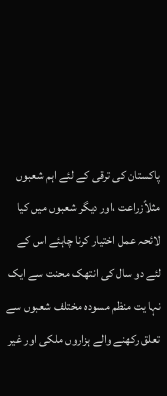پاکستان کی ترقی کے لئے اہم شعبوں مثلاًزراعت ،اور دیگر شعبوں میں کیا لائحہ عمل اختیار کرنا چاہئے اس کے لئے دو سال کی انتھک محنت سے ایک نہا یت منظم مسودہ مختلف شعبوں سے تعلق رکھنے والے ہزاروں ملکی اور غیر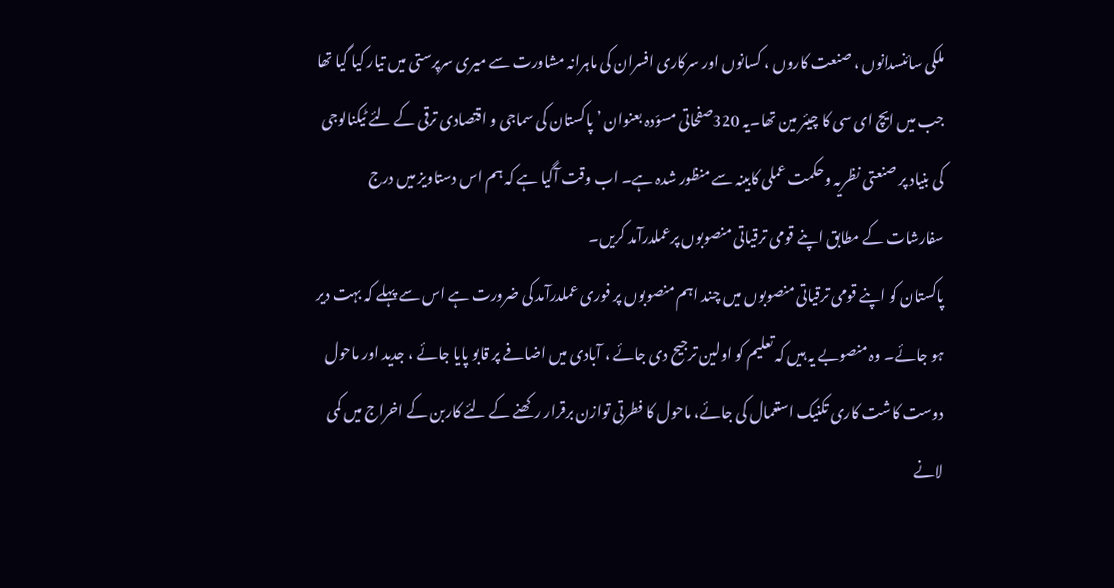ملکی سائنسدانوں ، صنعت کاروں ، کسانوں اور سرکاری افسران کی ماہرانہ مشاورت سے میری سرپرستی میں تیار کیا گیا تھا جب میں ایچ ای سی کا چیئر مین تھا۔یہ 320صفحاتی مسوّدہ بعنوان ’ پاکستان کی سماجی و اقتصادی ترقی کے لئے ٹیکنالوجی کی بنیاد پر صنعتی نظریہ وحکمت عملی کابینہ سے منظور شدہ ہے۔ اب وقت آگیا ہے کہ ہم اس دستاویز میں درج سفارشات کے مطابق اپنے قومی ترقیاتی منصوبوں پرعملدرآمد کریں۔
پاکستان کو اپنے قومی ترقیاتی منصوبوں میں چند اہم منصوبوں پر فوری عملدرآمد کی ضرورت ہے اس سے پہلے کہ بہت دیر ہو جائے۔ وہ منصوبے یہ ہیں کہ تعلیم کو اولین ترجیح دی جائے ، آبادی میں اضافے پر قابو پایا جائے ، جدید اور ماحول دوست کاشت کاری تکنیک استعمال کی جائے، ماحول کا فطرتی توازن برقرار رکھنے کے لئے کاربن کے اخراج میں کمی لانے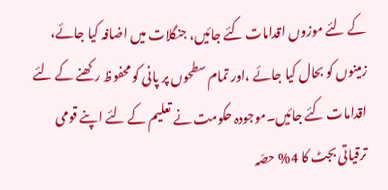کے لئے موزوں اقدامات کئے جائیں، جنگلات میں اضافہ کیا جائے، زمینوں کو بحال کیا جائے ،اور تمام سطحوں پر پانی کو محفوظ رکھنے کے لئے اقدامات کئے جائیں۔موجودہ حکومت نے تعلیم کے لئے اپنے قومی ترقیاتی بجٹ کا 4% حصّہ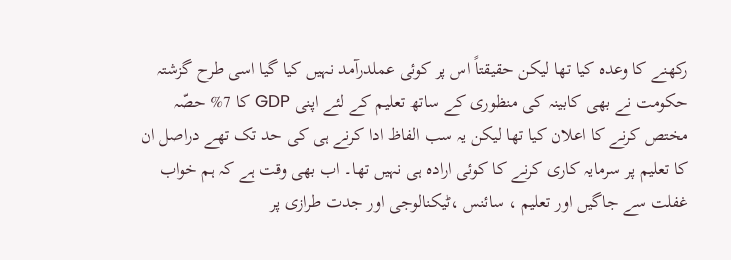رکھنے کا وعدہ کیا تھا لیکن حقیقتاً اس پر کوئی عملدرآمد نہیں کیا گیا اسی طرح گزشتہ حکومت نے بھی کابینہ کی منظوری کے ساتھ تعلیم کے لئے اپنی GDP کا 7% حصّہ مختص کرنے کا اعلان کیا تھا لیکن یہ سب الفاظ ادا کرنے ہی کی حد تک تھے دراصل ان کا تعلیم پر سرمایہ کاری کرنے کا کوئی ارادہ ہی نہیں تھا۔ اب بھی وقت ہے کہ ہم خواب غفلت سے جاگیں اور تعلیم ، سائنس ،ٹیکنالوجی اور جدت طرازی پر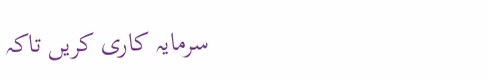سرمایہ کاری کریں تاکہ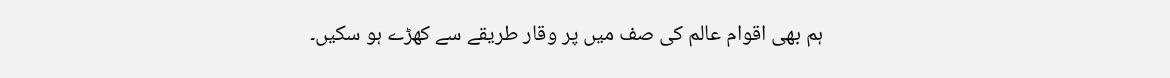ہم بھی اقوام عالم کی صف میں پر وقار طریقے سے کھڑے ہو سکیں۔